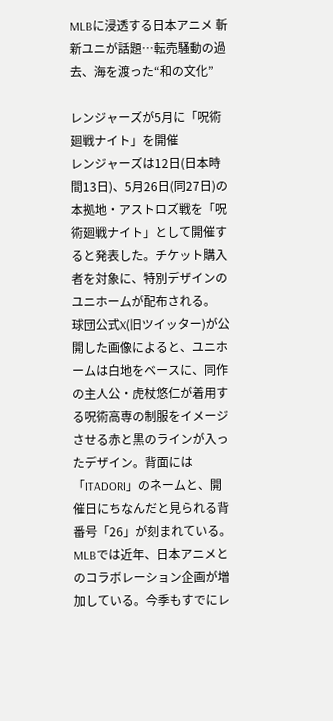MLBに浸透する日本アニメ 斬新ユニが話題…転売騒動の過去、海を渡った“和の文化”

レンジャーズが5月に「呪術廻戦ナイト」を開催
レンジャーズは12日(日本時間13日)、5月26日(同27日)の本拠地・アストロズ戦を「呪術廻戦ナイト」として開催すると発表した。チケット購入者を対象に、特別デザインのユニホームが配布される。
球団公式X(旧ツイッター)が公開した画像によると、ユニホームは白地をベースに、同作の主人公・虎杖悠仁が着用する呪術高専の制服をイメージさせる赤と黒のラインが入ったデザイン。背面には「ITADORI」のネームと、開催日にちなんだと見られる背番号「26」が刻まれている。
MLBでは近年、日本アニメとのコラボレーション企画が増加している。今季もすでにレ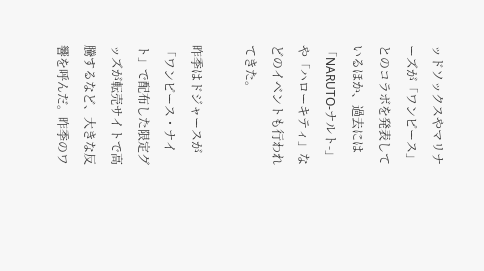ッドソックスやマリナーズが「ワンピース」とのコラボを発表しているほか、過去には「NARUTO-ナルト-」や「ハローキティ」などのイベントも行われてきた。

昨季はドジャースが「ワンピース・ナイト」で配布した限定グッズが転売サイトで高騰するなど、大きな反響を呼んだ。昨季のワ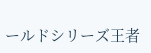ールドシリーズ王者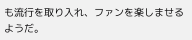も流行を取り入れ、ファンを楽しませるようだ。